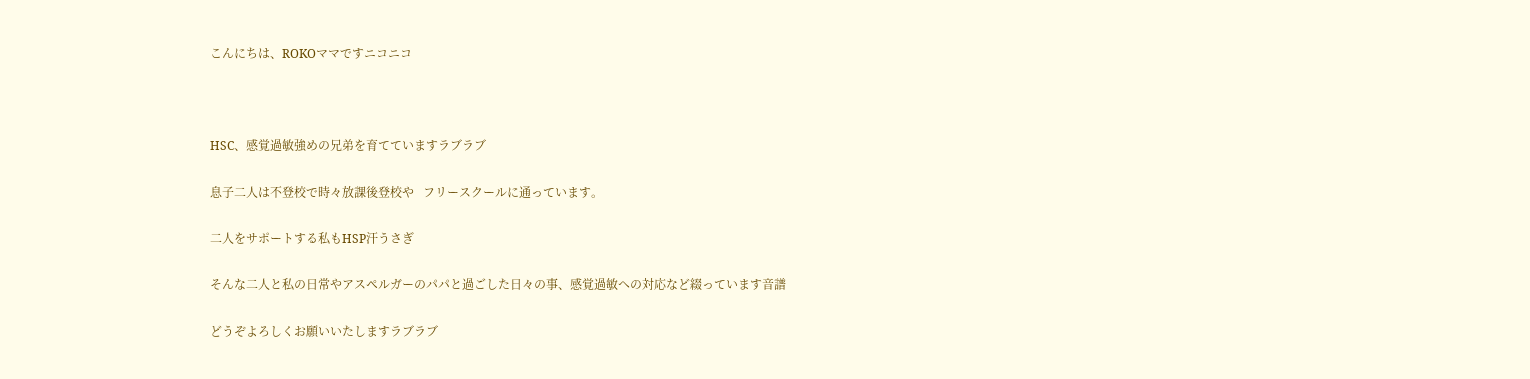こんにちは、ROKOママですニコニコ



HSC、感覚過敏強めの兄弟を育てていますラブラブ

息子二人は不登校で時々放課後登校や   フリースクールに通っています。

二人をサポートする私もHSP汗うさぎ

そんな二人と私の日常やアスペルガーのパパと過ごした日々の事、感覚過敏への対応など綴っています音譜

どうぞよろしくお願いいたしますラブラブ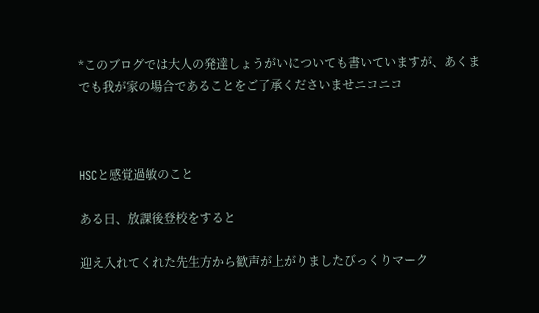*このブログでは大人の発達しょうがいについても書いていますが、あくまでも我が家の場合であることをご了承くださいませニコニコ



HSCと感覚過敏のこと

ある日、放課後登校をすると

迎え入れてくれた先生方から歓声が上がりましたびっくりマーク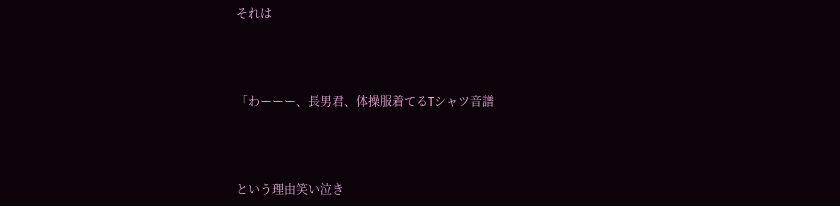それは



「わーーー、長男君、体操服着てるTシャツ音譜



という理由笑い泣き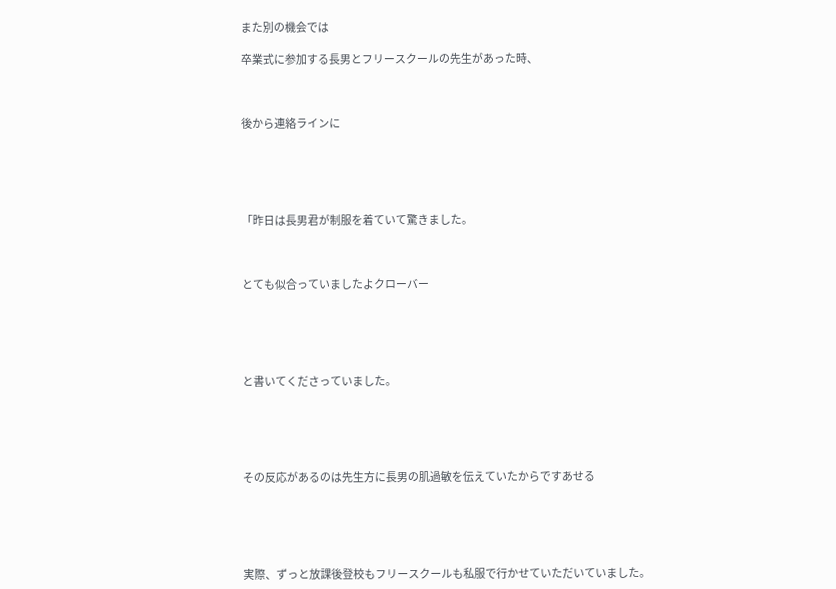また別の機会では

卒業式に参加する長男とフリースクールの先生があった時、



後から連絡ラインに





「昨日は長男君が制服を着ていて驚きました。



とても似合っていましたよクローバー





と書いてくださっていました。





その反応があるのは先生方に長男の肌過敏を伝えていたからですあせる





実際、ずっと放課後登校もフリースクールも私服で行かせていただいていました。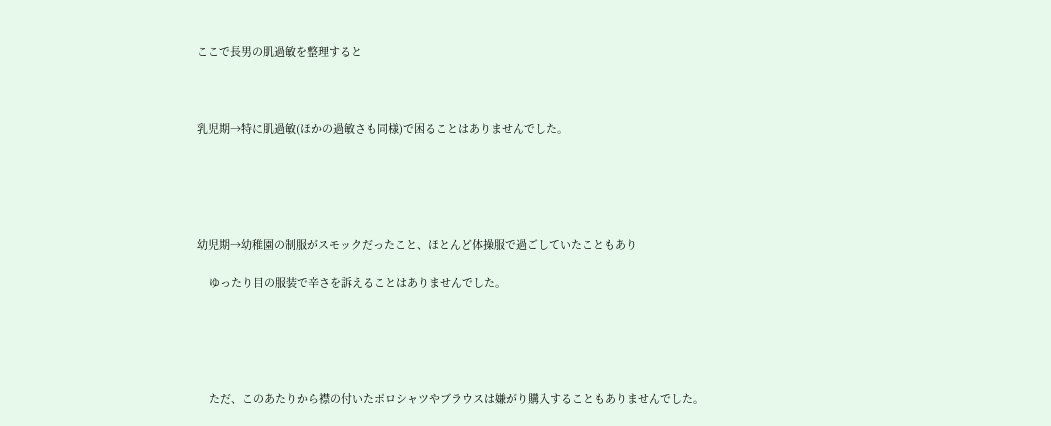ここで長男の肌過敏を整理すると



乳児期→特に肌過敏(ほかの過敏さも同様)で困ることはありませんでした。





幼児期→幼稚園の制服がスモックだったこと、ほとんど体操服で過ごしていたこともあり

    ゆったり目の服装で辛さを訴えることはありませんでした。





    ただ、このあたりから襟の付いたポロシャツやブラウスは嫌がり購入することもありませんでした。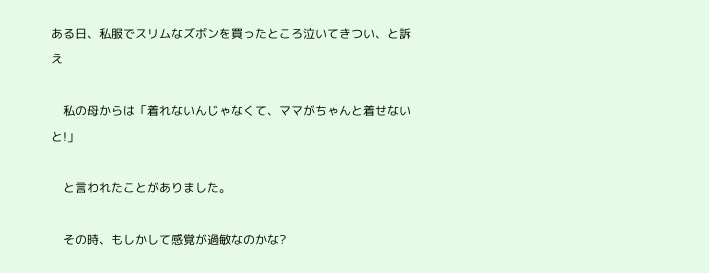ある日、私服でスリムなズボンを買ったところ泣いてきつい、と訴え

    私の母からは「着れないんじゃなくて、ママがちゃんと着せないと!」

    と言われたことがありました。

    その時、もしかして感覚が過敏なのかな?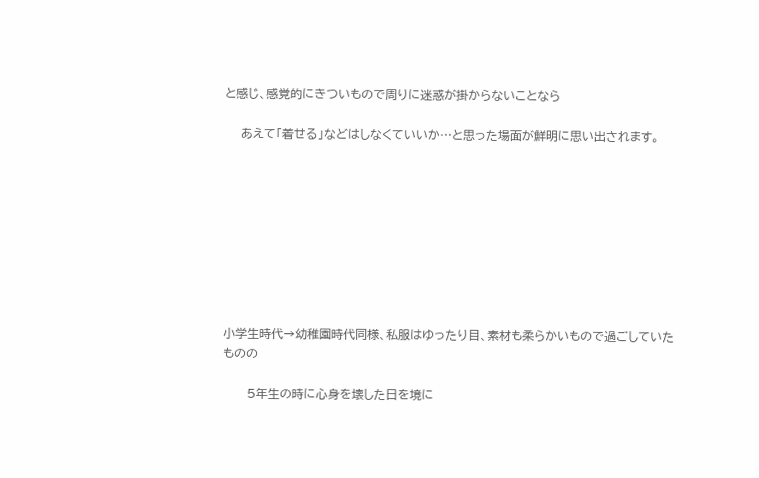と感じ、感覚的にきついもので周りに迷惑が掛からないことなら

    あえて「着せる」などはしなくていいか…と思った場面が鮮明に思い出されます。









小学生時代→幼稚園時代同様、私服はゆったり目、素材も柔らかいもので過ごしていたものの

      5年生の時に心身を壊した日を境に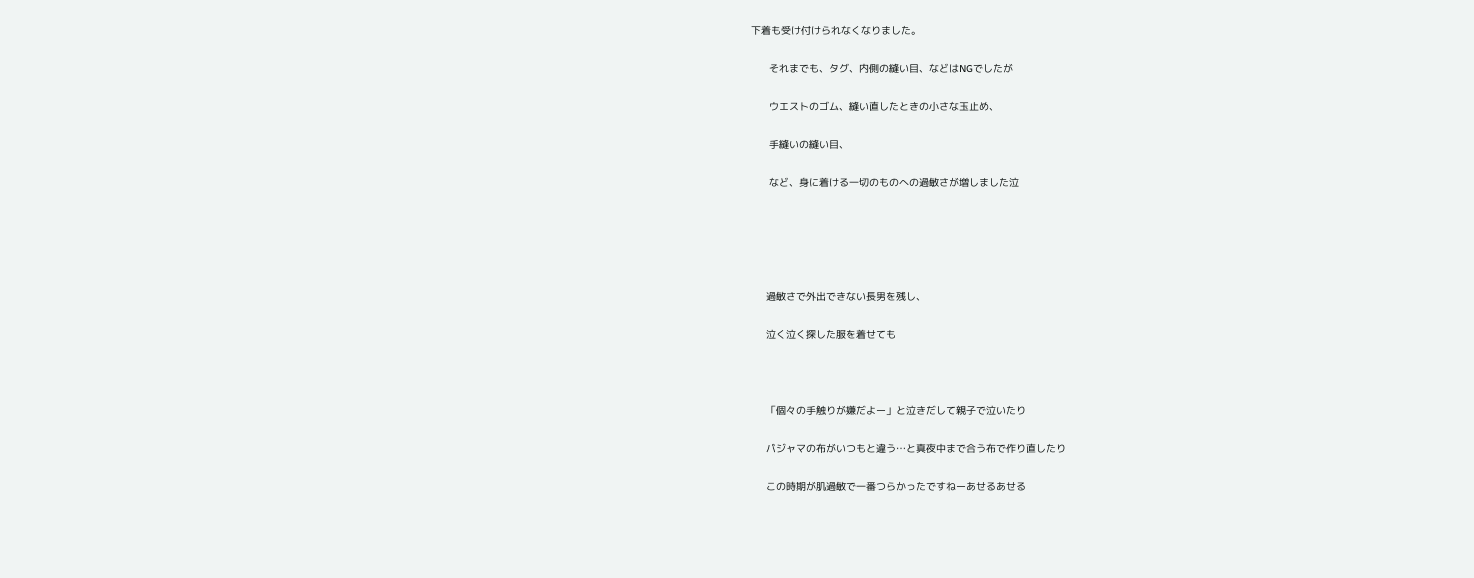下着も受け付けられなくなりました。

      それまでも、タグ、内側の縫い目、などはNGでしたが

      ウエストのゴム、縫い直したときの小さな玉止め、

      手縫いの縫い目、

      など、身に着ける一切のものへの過敏さが増しました泣





     過敏さで外出できない長男を残し、

     泣く泣く探した服を着せても



     「個々の手触りが嫌だよー」と泣きだして親子で泣いたり

     パジャマの布がいつもと違う…と真夜中まで合う布で作り直したり

     この時期が肌過敏で一番つらかったですねーあせるあせる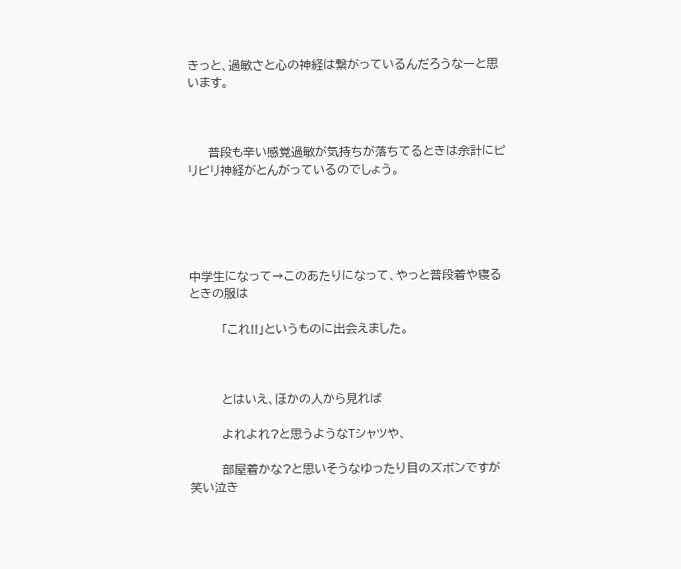きっと、過敏さと心の神経は繋がっているんだろうなーと思います。



     普段も辛い感覚過敏が気持ちが落ちてるときは余計にピリピリ神経がとんがっているのでしょう。





中学生になって→このあたりになって、やっと普段着や寝るときの服は

        「これ!!」というものに出会えました。



        とはいえ、ほかの人から見れば

        よれよれ?と思うようなTシャツや、

        部屋着かな?と思いそうなゆったり目のズボンですが笑い泣き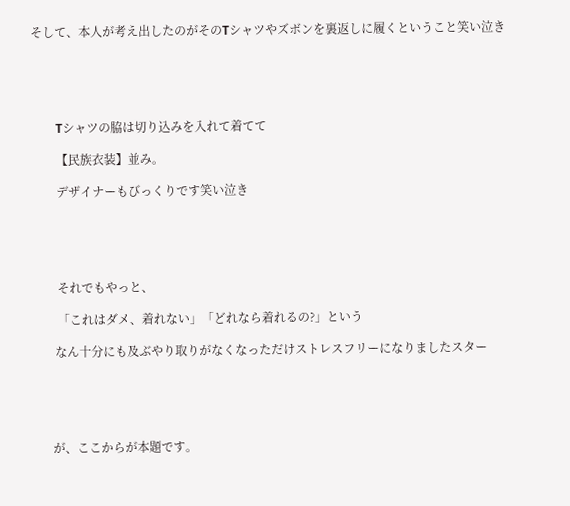そして、本人が考え出したのがそのTシャツやズボンを裏返しに履くということ笑い泣き





        Tシャツの脇は切り込みを入れて着てて

        【民族衣装】並み。

        デザイナーもびっくりです笑い泣き





        それでもやっと、

        「これはダメ、着れない」「どれなら着れるの?」という

       なん十分にも及ぶやり取りがなくなっただけストレスフリーになりましたスター





      が、ここからが本題です。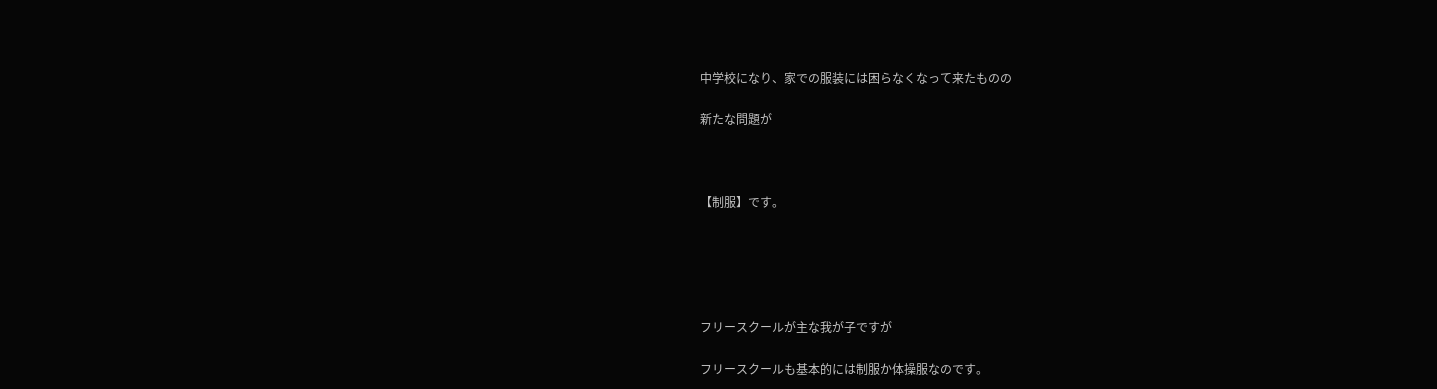中学校になり、家での服装には困らなくなって来たものの

新たな問題が



【制服】です。





フリースクールが主な我が子ですが

フリースクールも基本的には制服か体操服なのです。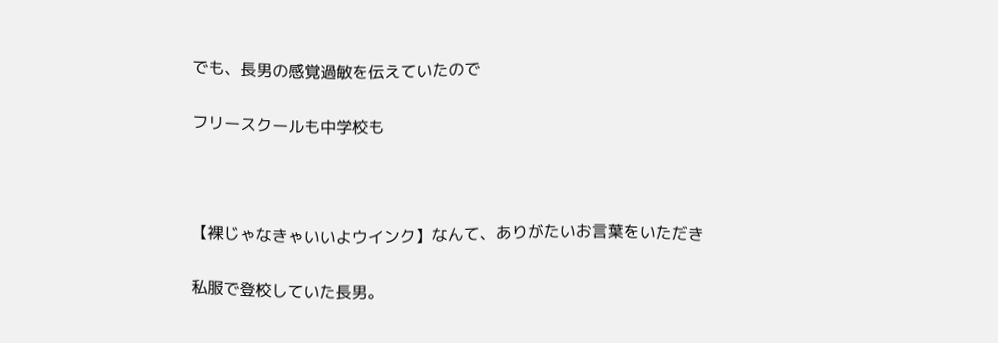でも、長男の感覚過敏を伝えていたので

フリースクールも中学校も



【裸じゃなきゃいいよウインク】なんて、ありがたいお言葉をいただき

私服で登校していた長男。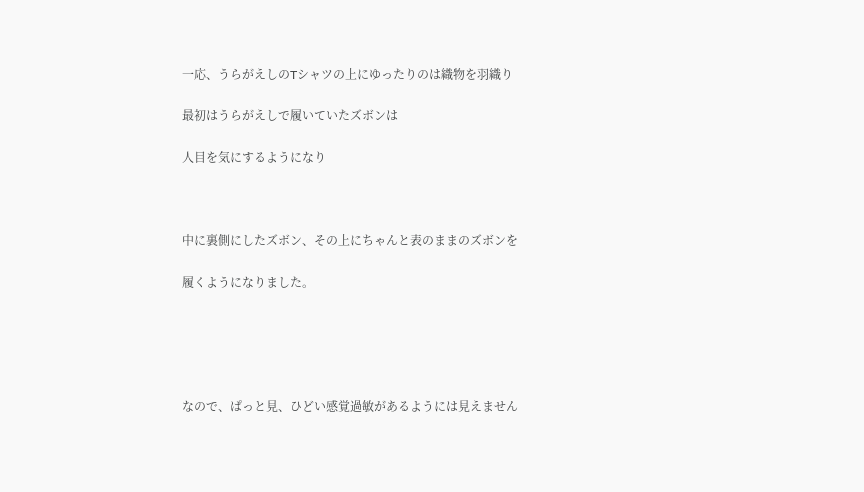一応、うらがえしのTシャツの上にゆったりのは織物を羽織り

最初はうらがえしで履いていたズボンは

人目を気にするようになり



中に裏側にしたズボン、その上にちゃんと表のままのズボンを

履くようになりました。





なので、ぱっと見、ひどい感覚過敏があるようには見えません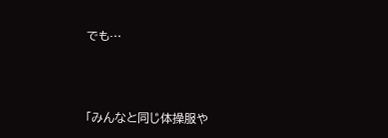でも…



「みんなと同じ体操服や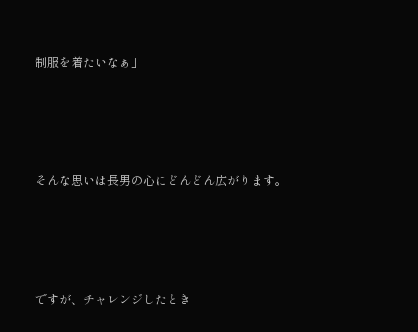制服を着たいなぁ」





そんな思いは長男の心にどんどん広がります。





ですが、チャレンジしたとき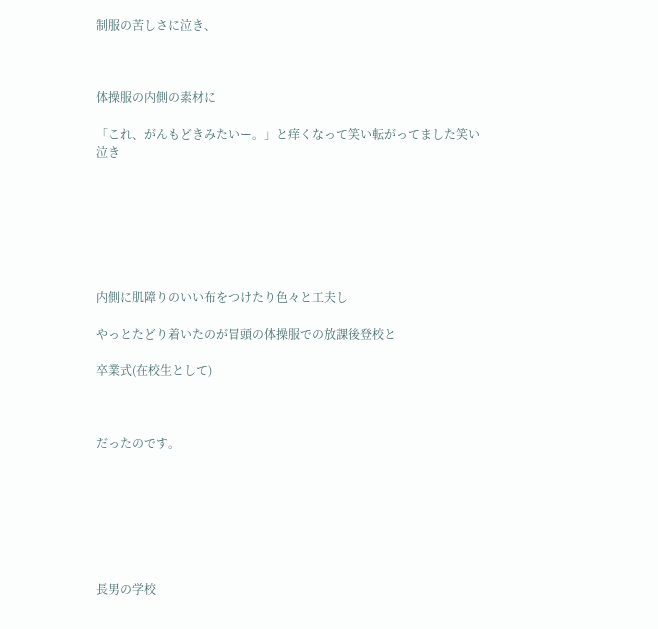制服の苦しさに泣き、



体操服の内側の素材に

「これ、がんもどきみたいー。」と痒くなって笑い転がってました笑い泣き







内側に肌障りのいい布をつけたり色々と工夫し

やっとたどり着いたのが冒頭の体操服での放課後登校と

卒業式(在校生として)



だったのです。







長男の学校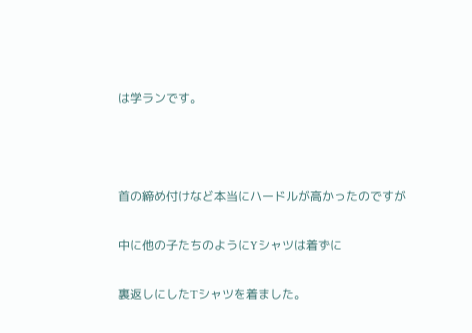は学ランです。



首の締め付けなど本当にハードルが高かったのですが

中に他の子たちのようにYシャツは着ずに

裏返しにしたTシャツを着ました。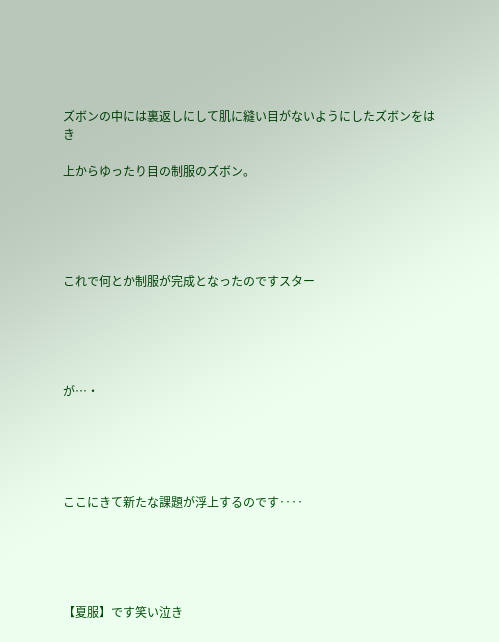ズボンの中には裏返しにして肌に縫い目がないようにしたズボンをはき

上からゆったり目の制服のズボン。





これで何とか制服が完成となったのですスター





が…・





ここにきて新たな課題が浮上するのです‥‥





【夏服】です笑い泣き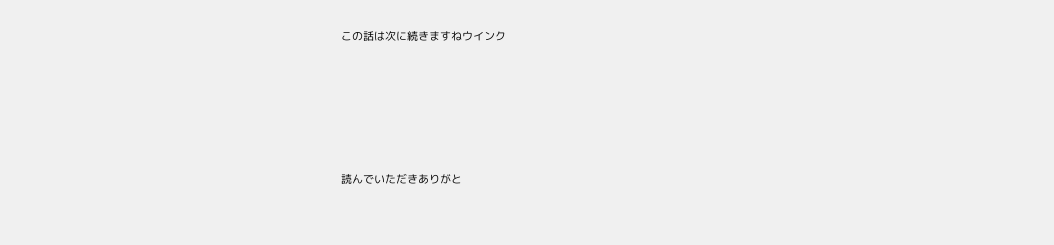この話は次に続きますねウインク





読んでいただきありがと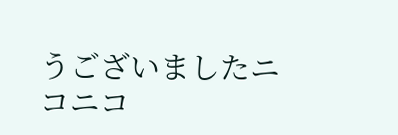うございましたニコニコ